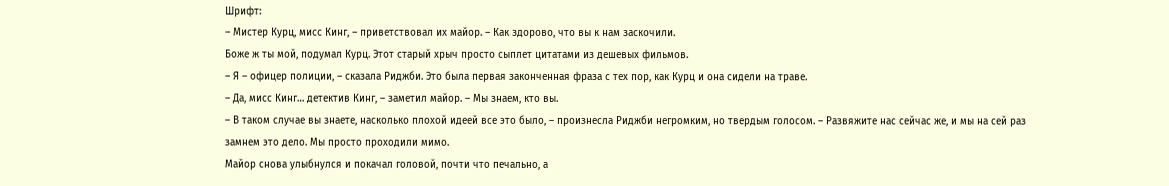Шрифт:
– Мистер Курц, мисс Кинг, – приветствовал их майор. – Как здорово, что вы к нам заскочили.
Боже ж ты мой, подумал Курц. Этот старый хрыч просто сыплет цитатами из дешевых фильмов.
– Я – офицер полиции, – сказала Риджби. Это была первая законченная фраза с тех пор, как Курц и она сидели на траве.
– Да, мисс Кинг… детектив Кинг, – заметил майор. – Мы знаем, кто вы.
– В таком случае вы знаете, насколько плохой идеей все это было, – произнесла Риджби негромким, но твердым голосом. – Развяжите нас сейчас же, и мы на сей раз замнем это дело. Мы просто проходили мимо.
Майор снова улыбнулся и покачал головой, почти что печально, а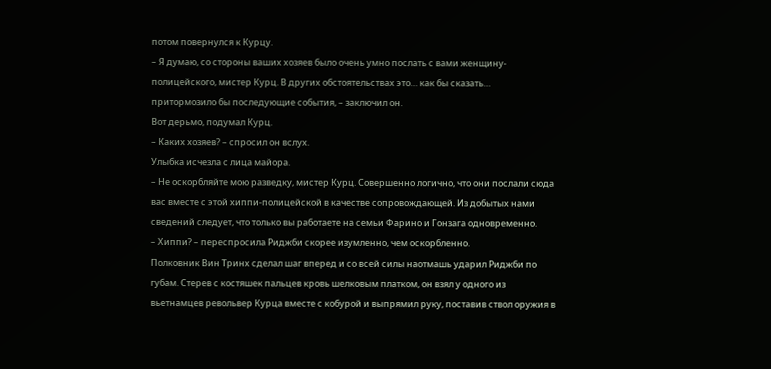потом повернулся к Курцу.
– Я думаю, со стороны ваших хозяев было очень умно послать с вами женщину-полицейского, мистер Курц. В других обстоятельствах это… как бы сказать… притормозило бы последующие события, – заключил он.
Вот дерьмо, подумал Курц.
– Каких хозяев? – спросил он вслух.
Улыбка исчезла с лица майора.
– Не оскорбляйте мою разведку, мистер Курц. Совершенно логично, что они послали сюда вас вместе с этой хиппи-полицейской в качестве сопровождающей. Из добытых нами сведений следует, что только вы работаете на семьи Фарино и Гонзага одновременно.
– Хиппи? – переспросила Риджби скорее изумленно, чем оскорбленно.
Полковник Вин Тринх сделал шаг вперед и со всей силы наотмашь ударил Риджби по губам. Стерев с костяшек пальцев кровь шелковым платком, он взял у одного из вьетнамцев револьвер Курца вместе с кобурой и выпрямил руку, поставив ствол оружия в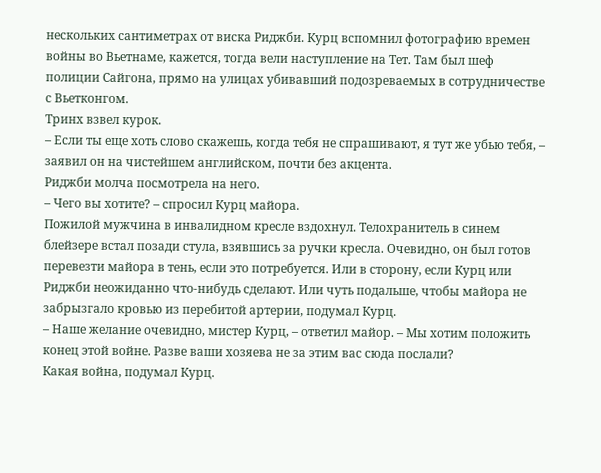нескольких сантиметрах от виска Риджби. Курц вспомнил фотографию времен войны во Вьетнаме, кажется, тогда вели наступление на Тет. Там был шеф полиции Сайгона, прямо на улицах убивавший подозреваемых в сотрудничестве с Вьетконгом.
Тринх взвел курок.
– Если ты еще хоть слово скажешь, когда тебя не спрашивают, я тут же убью тебя, – заявил он на чистейшем английском, почти без акцента.
Риджби молча посмотрела на него.
– Чего вы хотите? – спросил Курц майора.
Пожилой мужчина в инвалидном кресле вздохнул. Телохранитель в синем блейзере встал позади стула, взявшись за ручки кресла. Очевидно, он был готов перевезти майора в тень, если это потребуется. Или в сторону, если Курц или Риджби неожиданно что-нибудь сделают. Или чуть подальше, чтобы майора не забрызгало кровью из перебитой артерии, подумал Курц.
– Наше желание очевидно, мистер Курц, – ответил майор. – Мы хотим положить конец этой войне. Разве ваши хозяева не за этим вас сюда послали?
Какая война, подумал Курц.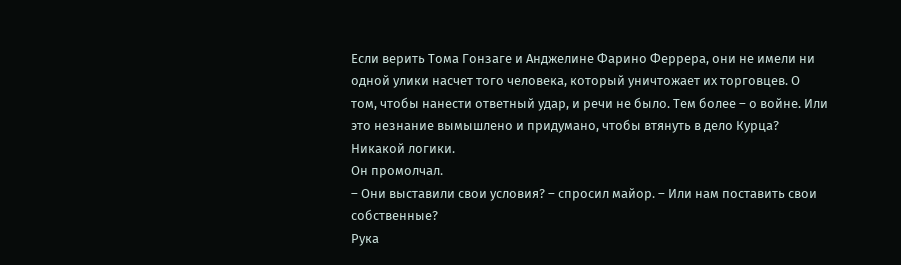Если верить Тома Гонзаге и Анджелине Фарино Феррера, они не имели ни одной улики насчет того человека, который уничтожает их торговцев. О том, чтобы нанести ответный удар, и речи не было. Тем более – о войне. Или это незнание вымышлено и придумано, чтобы втянуть в дело Курца? Никакой логики.
Он промолчал.
– Они выставили свои условия? – спросил майор. – Или нам поставить свои собственные?
Рука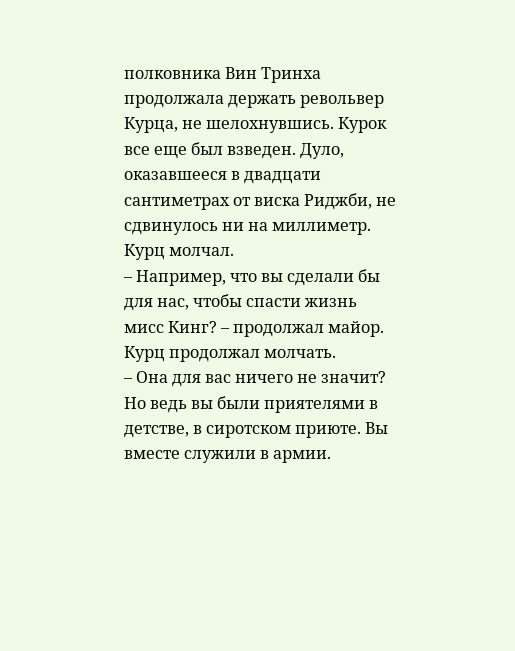полковника Вин Тринха продолжала держать револьвер Курца, не шелохнувшись. Курок все еще был взведен. Дуло, оказавшееся в двадцати сантиметрах от виска Риджби, не сдвинулось ни на миллиметр.
Курц молчал.
– Например, что вы сделали бы для нас, чтобы спасти жизнь мисс Кинг? – продолжал майор.
Курц продолжал молчать.
– Она для вас ничего не значит? Но ведь вы были приятелями в детстве, в сиротском приюте. Вы вместе служили в армии.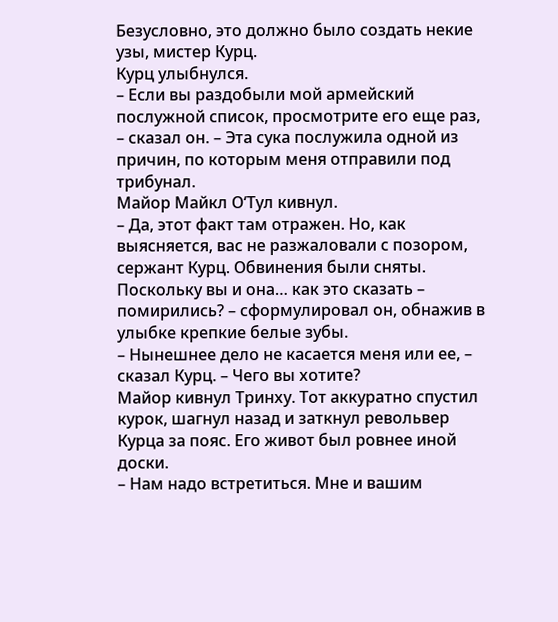Безусловно, это должно было создать некие узы, мистер Курц.
Курц улыбнулся.
– Если вы раздобыли мой армейский послужной список, просмотрите его еще раз, – сказал он. – Эта сука послужила одной из причин, по которым меня отправили под трибунал.
Майор Майкл О‘Тул кивнул.
– Да, этот факт там отражен. Но, как выясняется, вас не разжаловали с позором, сержант Курц. Обвинения были сняты. Поскольку вы и она… как это сказать – помирились? – сформулировал он, обнажив в улыбке крепкие белые зубы.
– Нынешнее дело не касается меня или ее, – сказал Курц. – Чего вы хотите?
Майор кивнул Тринху. Тот аккуратно спустил курок, шагнул назад и заткнул револьвер Курца за пояс. Его живот был ровнее иной доски.
– Нам надо встретиться. Мне и вашим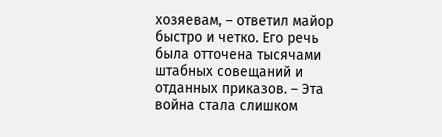хозяевам, – ответил майор быстро и четко. Его речь была отточена тысячами штабных совещаний и отданных приказов. – Эта война стала слишком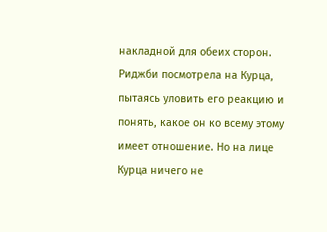накладной для обеих сторон.
Риджби посмотрела на Курца, пытаясь уловить его реакцию и понять, какое он ко всему этому имеет отношение. Но на лице Курца ничего не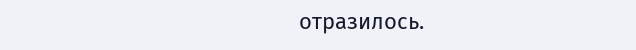отразилось.